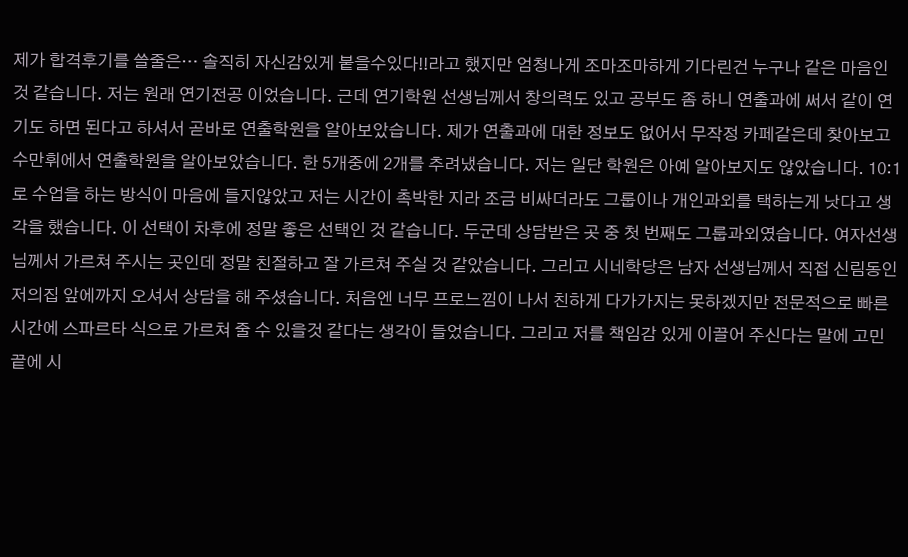제가 합격후기를 쓸줄은… 솔직히 자신감있게 붙을수있다!!라고 했지만 엄청나게 조마조마하게 기다린건 누구나 같은 마음인 것 같습니다. 저는 원래 연기전공 이었습니다. 근데 연기학원 선생님께서 창의력도 있고 공부도 좀 하니 연출과에 써서 같이 연기도 하면 된다고 하셔서 곧바로 연출학원을 알아보았습니다. 제가 연출과에 대한 정보도 없어서 무작정 카페같은데 찾아보고 수만휘에서 연출학원을 알아보았습니다. 한 5개중에 2개를 추려냈습니다. 저는 일단 학원은 아예 알아보지도 않았습니다. 10:1로 수업을 하는 방식이 마음에 들지않았고 저는 시간이 촉박한 지라 조금 비싸더라도 그룹이나 개인과외를 택하는게 낫다고 생각을 했습니다. 이 선택이 차후에 정말 좋은 선택인 것 같습니다. 두군데 상담받은 곳 중 첫 번째도 그룹과외였습니다. 여자선생님께서 가르쳐 주시는 곳인데 정말 친절하고 잘 가르쳐 주실 것 같았습니다. 그리고 시네학당은 남자 선생님께서 직접 신림동인 저의집 앞에까지 오셔서 상담을 해 주셨습니다. 처음엔 너무 프로느낌이 나서 친하게 다가가지는 못하겠지만 전문적으로 빠른 시간에 스파르타 식으로 가르쳐 줄 수 있을것 같다는 생각이 들었습니다. 그리고 저를 책임감 있게 이끌어 주신다는 말에 고민 끝에 시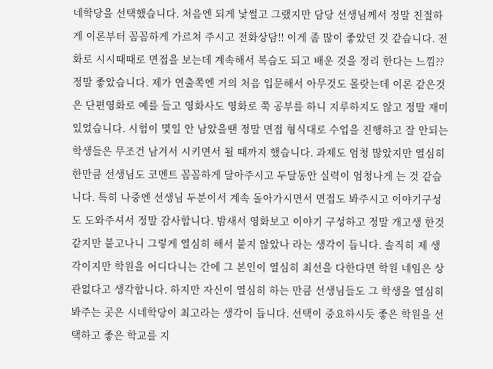네학당을 선택했습니다. 처음엔 되게 낯썰고 그랬지만 담당 선생님께서 정말 친절하게 이론부터 꼼꼼하게 가르쳐 주시고 전화상담!! 이게 좀 많이 좋았던 것 같습니다. 전화로 시시때때로 면접을 보는데 계속해서 복습도 되고 배운 것을 정리 한다는 느낌?? 정말 좋았습니다. 제가 연출쪽엔 거의 처음 입문해서 아무것도 몰랏는데 이론 같은것은 단편영화로 예를 들고 영화사도 영화로 쭉 공부를 하니 지루하지도 않고 정말 재미있었습니다. 시험이 몇일 안 남았을땐 정말 면접 형식대로 수업을 진행하고 잘 안되는 학생들은 무조건 남겨서 시키면서 될 때까지 했습니다. 과제도 엄청 많았지만 열심히 한만큼 선생님도 코멘트 꼼꼼하게 달아주시고 두달동안 실력이 엄청나게 는 것 같습니다. 특히 나중엔 선생님 두분이서 계속 돌아가시면서 면접도 봐주시고 이야기구성도 도와주셔서 정말 감사합니다. 밤새서 영화보고 이야기 구성하고 정말 개고생 한것 같지만 붙고나니 그렇게 열심히 해서 붙지 않았나 라는 생각이 듭니다. 솔직히 제 생각이지만 학원을 어디다니는 간에 그 본인이 열심히 최선을 다한다면 학원 네임은 상관없다고 생각합니다. 하지만 자신이 열심히 하는 만큼 선생님들도 그 학생을 열심히 봐주는 곳은 시네학당이 최고라는 생각이 듭니다. 선택이 중요하시듯 좋은 학원을 선택하고 좋은 학교를 지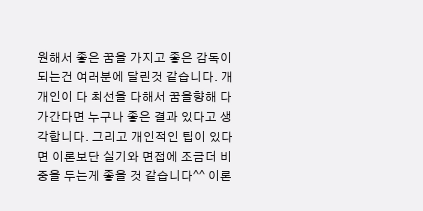원해서 좋은 꿈을 가지고 좋은 감독이 되는건 여러분에 달린것 같습니다. 개개인이 다 최선을 다해서 꿈을향해 다가간다면 누구나 좋은 결과 있다고 생각합니다. 그리고 개인적인 팁이 있다면 이론보단 실기와 면접에 조금더 비중을 두는게 좋을 것 같습니다^^ 이론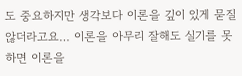도 중요하지만 생각보다 이론을 깊이 있게 묻질 않더라고요… 이론을 아무리 잘해도 실기를 못 하면 이론을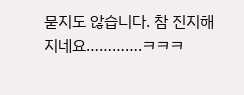묻지도 않습니다. 참 진지해 지네요………….ㅋㅋㅋ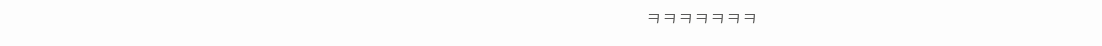ㅋㅋㅋㅋㅋㅋㅋ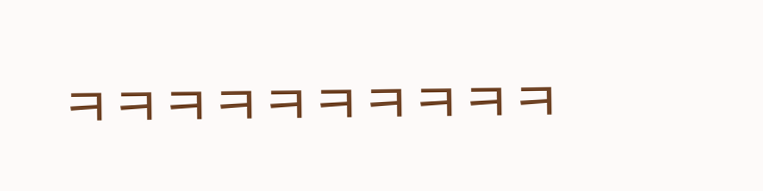ㅋㅋㅋㅋㅋㅋㅋㅋㅋㅋ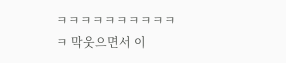ㅋㅋㅋㅋㅋㅋㅋㅋㅋㅋㅋ 막웃으면서 이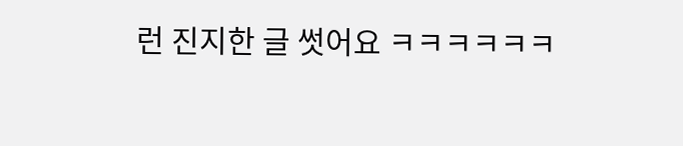런 진지한 글 썻어요 ㅋㅋㅋㅋㅋㅋ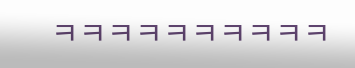ㅋㅋㅋㅋㅋㅋㅋㅋㅋㅋ